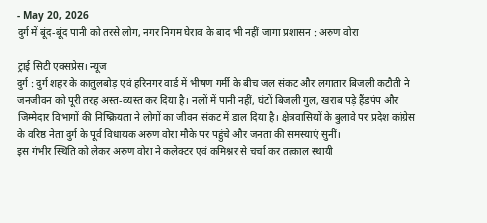- May 20, 2026
दुर्ग में बूंद-बूंद पानी को तरसे लोग, नगर निगम घेराव के बाद भी नहीं जागा प्रशासन : अरुण वोरा

ट्राई सिटी एक्सप्रेस। न्यूज
दुर्ग : दुर्ग शहर के कातुलबोड़ एवं हरिनगर वार्ड में भीषण गर्मी के बीच जल संकट और लगातार बिजली कटौती ने जनजीवन को पूरी तरह अस्त-व्यस्त कर दिया है। नलों में पानी नहीं, घंटों बिजली गुल, खराब पड़े हैंडपंप और जिम्मेदार विभागों की निष्क्रियता ने लोगों का जीवन संकट में डाल दिया है। क्षेत्रवासियों के बुलावे पर प्रदेश कांग्रेस के वरिष्ठ नेता दुर्ग के पूर्व विधायक अरुण वोरा मौके पर पहुंचे और जनता की समस्याएं सुनीं।
इस गंभीर स्थिति को लेकर अरुण वोरा ने कलेक्टर एवं कमिश्नर से चर्चा कर तत्काल स्थायी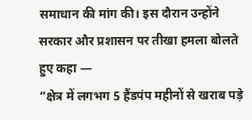समाधान की मांग की। इस दौरान उन्होंने सरकार और प्रशासन पर तीखा हमला बोलते हुए कहा —
“क्षेत्र में लगभग 5 हैंडपंप महीनों से खराब पड़े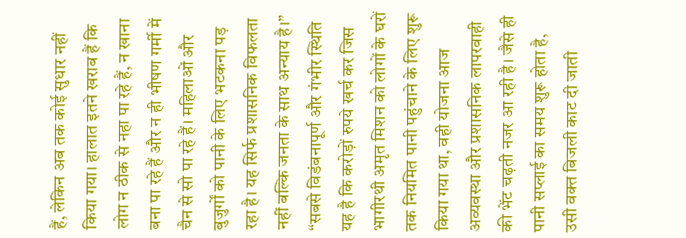हैं, लेकिन अब तक कोई सुधार नहीं किया गया। हालात इतने खराब हैं कि लोग न ठीक से नहा पा रहे हैं, न खाना बना पा रहे हैं और न ही भीषण गर्मी में चैन से सो पा रहे हैं। महिलाओं और बुजुर्गों को पानी के लिए भटकना पड़ रहा है। यह सिर्फ प्रशासनिक विफलता नहीं बल्कि जनता के साथ अन्याय है।”
“सबसे विडंबनापूर्ण और गंभीर स्थिति यह है कि करोड़ों रुपये खर्च कर जिस भागीरथी अमृत मिशन को लोगों के घरों तक नियमित पानी पहुंचाने के लिए शुरू किया गया था, वही योजना आज अव्यवस्था और प्रशासनिक लापरवाही की भेंट चढ़ती नजर आ रही है। जैसे ही पानी सप्लाई का समय शुरू होता है, उसी वक्त बिजली काट दी जाती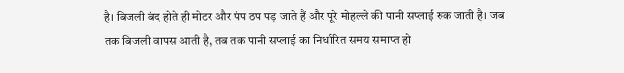है। बिजली बंद होते ही मोटर और पंप ठप पड़ जाते हैं और पूरे मोहल्ले की पानी सप्लाई रुक जाती है। जब तक बिजली वापस आती है, तब तक पानी सप्लाई का निर्धारित समय समाप्त हो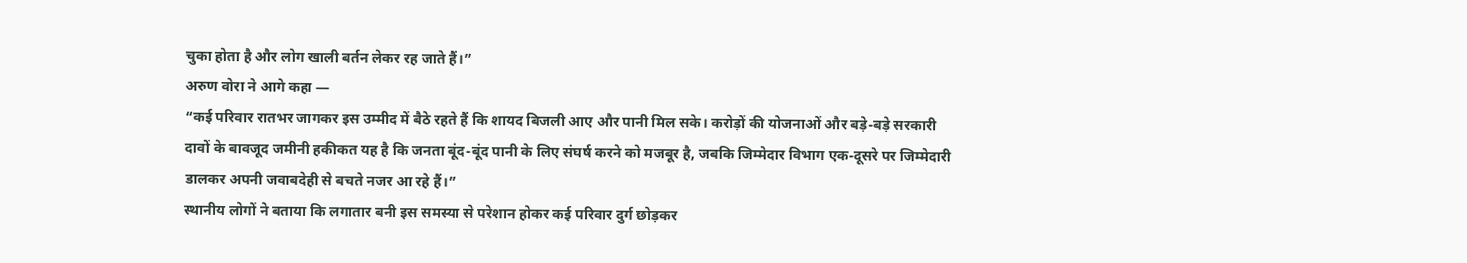चुका होता है और लोग खाली बर्तन लेकर रह जाते हैं।”
अरुण वोरा ने आगे कहा —
“कई परिवार रातभर जागकर इस उम्मीद में बैठे रहते हैं कि शायद बिजली आए और पानी मिल सके। करोड़ों की योजनाओं और बड़े-बड़े सरकारी दावों के बावजूद जमीनी हकीकत यह है कि जनता बूंद-बूंद पानी के लिए संघर्ष करने को मजबूर है, जबकि जिम्मेदार विभाग एक-दूसरे पर जिम्मेदारी डालकर अपनी जवाबदेही से बचते नजर आ रहे हैं।”
स्थानीय लोगों ने बताया कि लगातार बनी इस समस्या से परेशान होकर कई परिवार दुर्ग छोड़कर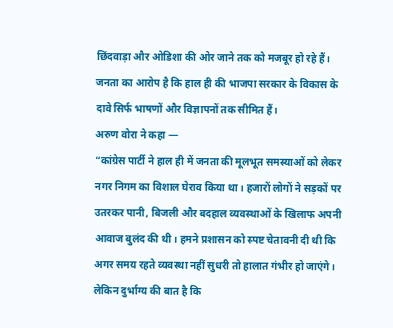छिंदवाड़ा और ओडिशा की ओर जाने तक को मजबूर हो रहे हैं। जनता का आरोप है कि हाल ही की भाजपा सरकार के विकास के दावे सिर्फ भाषणों और विज्ञापनों तक सीमित हैं।
अरुण वोरा ने कहा —
“कांग्रेस पार्टी ने हाल ही में जनता की मूलभूत समस्याओं को लेकर नगर निगम का विशाल घेराव किया था। हजारों लोगों ने सड़कों पर उतरकर पानी, बिजली और बदहाल व्यवस्थाओं के खिलाफ अपनी आवाज बुलंद की थी। हमने प्रशासन को स्पष्ट चेतावनी दी थी कि अगर समय रहते व्यवस्था नहीं सुधरी तो हालात गंभीर हो जाएंगे। लेकिन दुर्भाग्य की बात है कि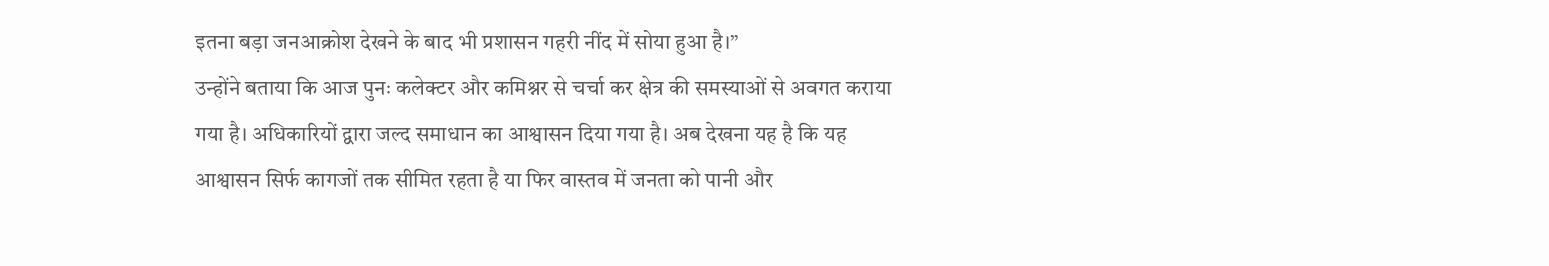इतना बड़ा जनआक्रोश देखने के बाद भी प्रशासन गहरी नींद में सोया हुआ है।”
उन्होंने बताया कि आज पुनः कलेक्टर और कमिश्नर से चर्चा कर क्षेत्र की समस्याओं से अवगत कराया गया है। अधिकारियों द्वारा जल्द समाधान का आश्वासन दिया गया है। अब देखना यह है कि यह आश्वासन सिर्फ कागजों तक सीमित रहता है या फिर वास्तव में जनता को पानी और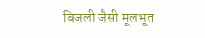बिजली जैसी मूलभूत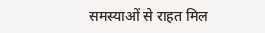समस्याओं से राहत मिल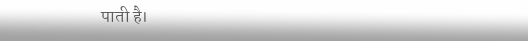पाती है।